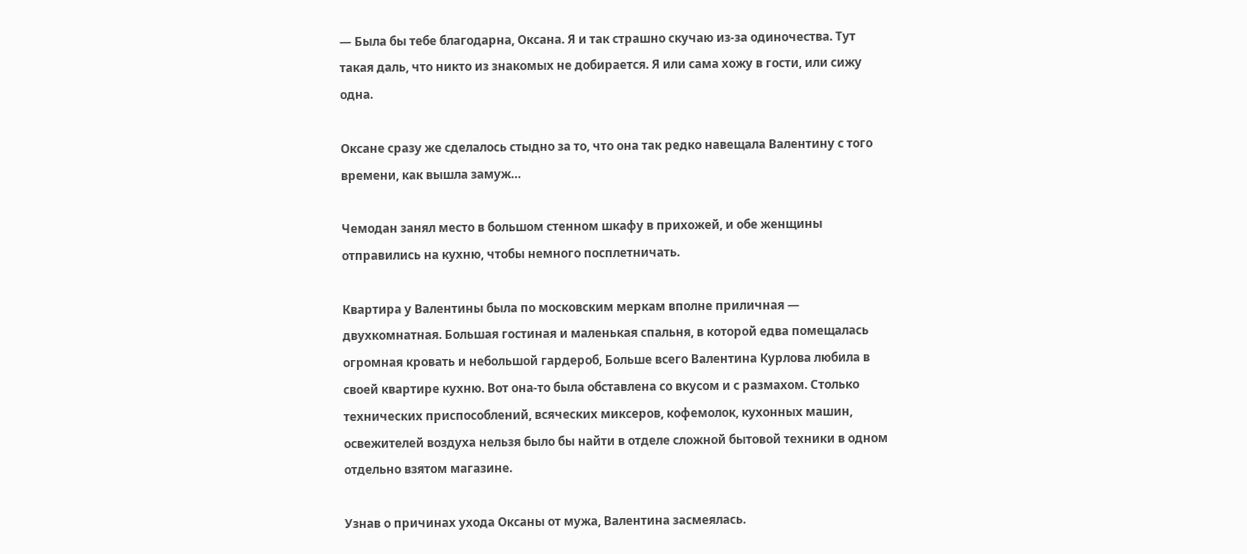— Была бы тебе благодарна, Оксана. Я и так страшно скучаю из-за одиночества. Тут такая даль, что никто из знакомых не добирается. Я или сама хожу в гости, или сижу одна.

Оксане сразу же сделалось стыдно за то, что она так редко навещала Валентину с того времени, как вышла замуж…

Чемодан занял место в большом стенном шкафу в прихожей, и обе женщины отправились на кухню, чтобы немного посплетничать.

Квартира у Валентины была по московским меркам вполне приличная — двухкомнатная. Большая гостиная и маленькая спальня, в которой едва помещалась огромная кровать и небольшой гардероб, Больше всего Валентина Курлова любила в своей квартире кухню. Вот она-то была обставлена со вкусом и с размахом. Столько технических приспособлений, всяческих миксеров, кофемолок, кухонных машин, освежителей воздуха нельзя было бы найти в отделе сложной бытовой техники в одном отдельно взятом магазине.

Узнав о причинах ухода Оксаны от мужа, Валентина засмеялась.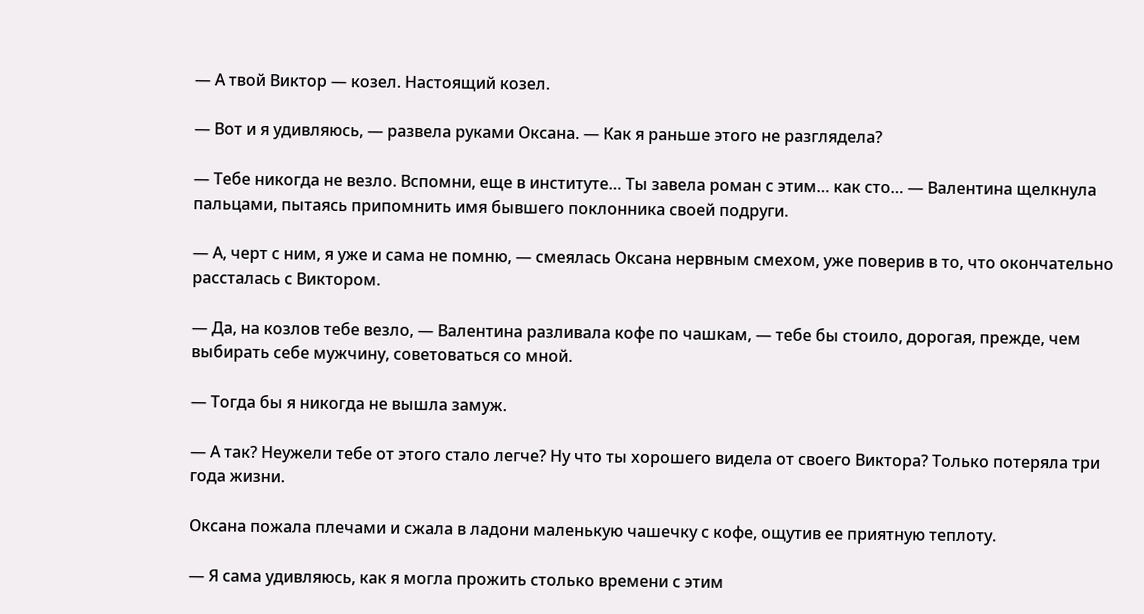— А твой Виктор — козел. Настоящий козел.

— Вот и я удивляюсь, — развела руками Оксана. — Как я раньше этого не разглядела?

— Тебе никогда не везло. Вспомни, еще в институте… Ты завела роман с этим… как сто… — Валентина щелкнула пальцами, пытаясь припомнить имя бывшего поклонника своей подруги.

— А, черт с ним, я уже и сама не помню, — смеялась Оксана нервным смехом, уже поверив в то, что окончательно рассталась с Виктором.

— Да, на козлов тебе везло, — Валентина разливала кофе по чашкам, — тебе бы стоило, дорогая, прежде, чем выбирать себе мужчину, советоваться со мной.

— Тогда бы я никогда не вышла замуж.

— А так? Неужели тебе от этого стало легче? Ну что ты хорошего видела от своего Виктора? Только потеряла три года жизни.

Оксана пожала плечами и сжала в ладони маленькую чашечку с кофе, ощутив ее приятную теплоту.

— Я сама удивляюсь, как я могла прожить столько времени с этим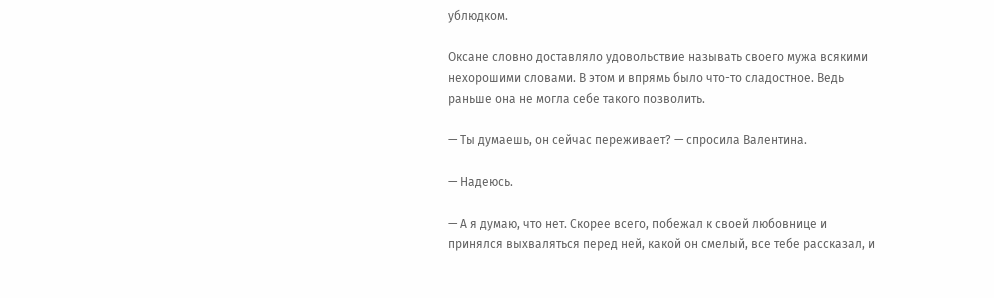ублюдком.

Оксане словно доставляло удовольствие называть своего мужа всякими нехорошими словами. В этом и впрямь было что-то сладостное. Ведь раньше она не могла себе такого позволить.

— Ты думаешь, он сейчас переживает? — спросила Валентина.

— Надеюсь.

— А я думаю, что нет. Скорее всего, побежал к своей любовнице и принялся выхваляться перед ней, какой он смелый, все тебе рассказал, и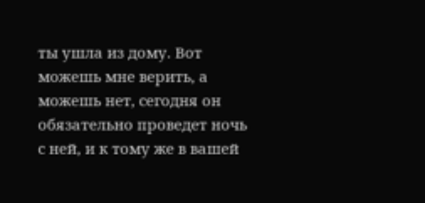ты ушла из дому. Вот можешь мне верить, а можешь нет, сегодня он обязательно проведет ночь с ней, и к тому же в вашей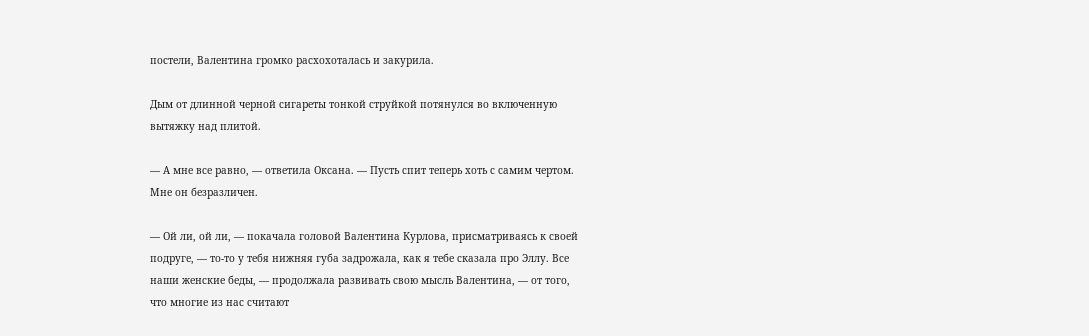постели, Валентина громко расхохоталась и закурила.

Дым от длинной черной сигареты тонкой струйкой потянулся во включенную вытяжку над плитой.

— А мне все равно, — ответила Оксана. — Пусть спит теперь хоть с самим чертом. Мне он безразличен.

— Ой ли, ой ли, — покачала головой Валентина Курлова, присматриваясь к своей подруге, — то-то у тебя нижняя губа задрожала, как я тебе сказала про Эллу. Все наши женские беды, — продолжала развивать свою мысль Валентина, — от того, что многие из нас считают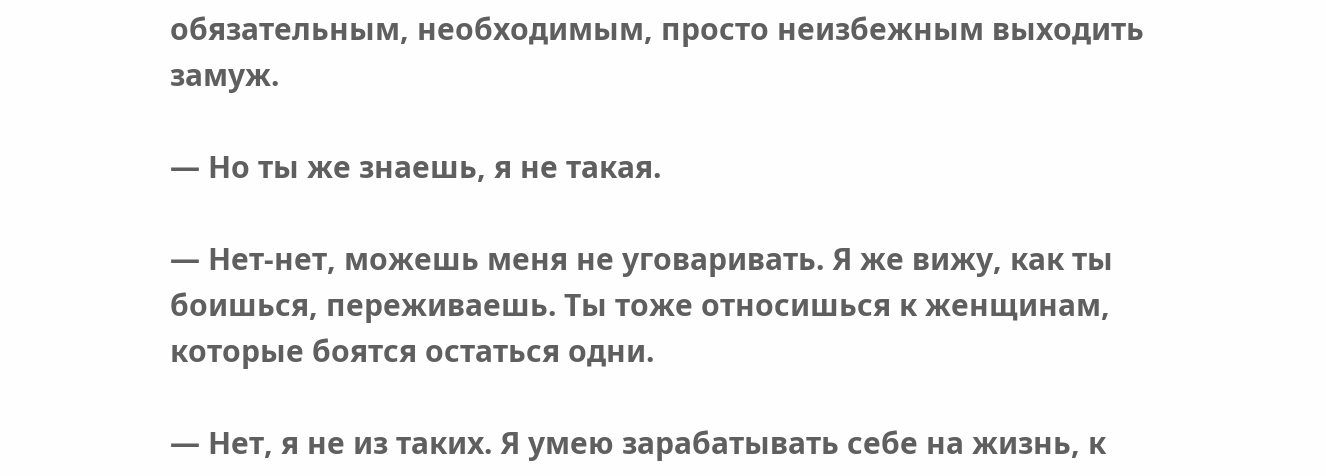обязательным, необходимым, просто неизбежным выходить замуж.

— Но ты же знаешь, я не такая.

— Нет-нет, можешь меня не уговаривать. Я же вижу, как ты боишься, переживаешь. Ты тоже относишься к женщинам, которые боятся остаться одни.

— Нет, я не из таких. Я умею зарабатывать себе на жизнь, к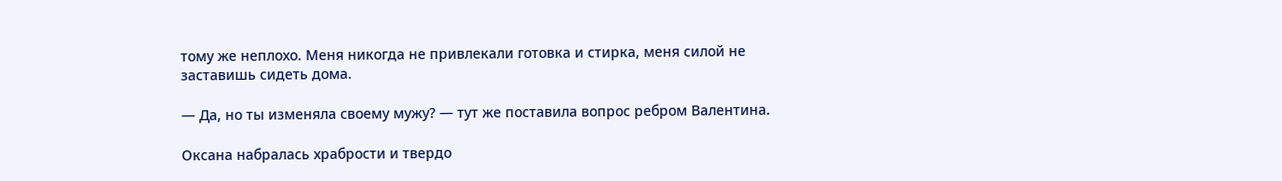тому же неплохо. Меня никогда не привлекали готовка и стирка, меня силой не заставишь сидеть дома.

— Да, но ты изменяла своему мужу? — тут же поставила вопрос ребром Валентина.

Оксана набралась храбрости и твердо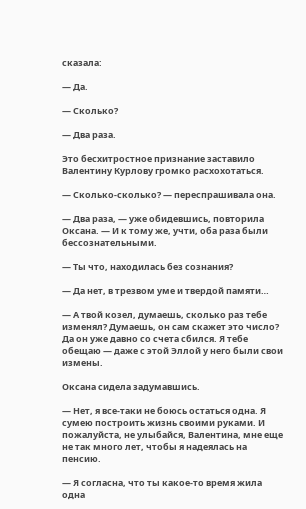сказала:

— Да.

— Сколько?

— Два раза.

Это бесхитростное признание заставило Валентину Курлову громко расхохотаться.

— Сколько-сколько? — переспрашивала она.

— Два раза, — уже обидевшись, повторила Оксана. — И к тому же, учти, оба раза были бессознательными.

— Ты что, находилась без сознания?

— Да нет, в трезвом уме и твердой памяти…

— А твой козел, думаешь, сколько раз тебе изменял? Думаешь, он сам скажет это число? Да он уже давно со счета сбился. Я тебе обещаю — даже с этой Эллой у него были свои измены.

Оксана сидела задумавшись.

— Нет, я все-таки не боюсь остаться одна. Я сумею построить жизнь своими руками. И пожалуйста, не улыбайся, Валентина, мне еще не так много лет, чтобы я надеялась на пенсию.

— Я согласна, что ты какое-то время жила одна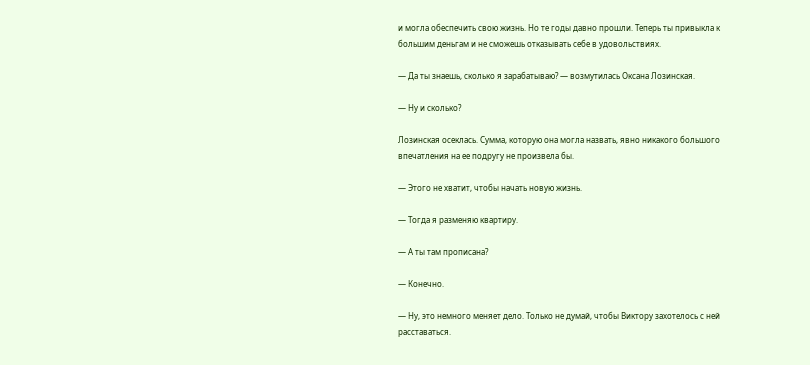и могла обеспечить свою жизнь. Но те годы давно прошли. Теперь ты привыкла к большим деньгам и не сможешь отказывать себе в удовольствиях.

— Да ты знаешь, сколько я зарабатываю? — возмутилась Оксана Лозинская.

— Ну и сколько?

Лозинская осеклась. Сумма, которую она могла назвать, явно никакого большого впечатления на ее подругу не произвела бы.

— Этого не хватит, чтобы начать новую жизнь.

— Тогда я разменяю квартиру.

— А ты там прописана?

— Конечно.

— Ну, это немного меняет дело. Только не думай, чтобы Виктору захотелось с ней расставаться.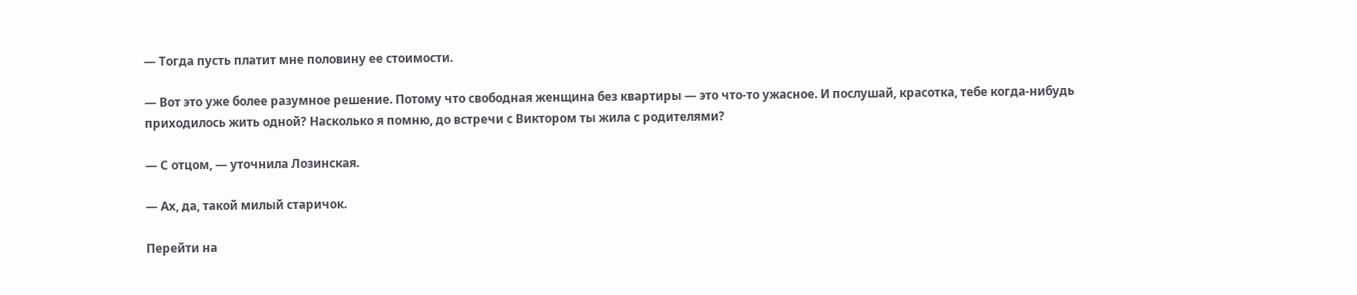— Тогда пусть платит мне половину ее стоимости.

— Вот это уже более разумное решение. Потому что свободная женщина без квартиры — это что-то ужасное. И послушай, красотка, тебе когда-нибудь приходилось жить одной? Насколько я помню, до встречи с Виктором ты жила с родителями?

— С отцом, — уточнила Лозинская.

— Ах, да, такой милый старичок.

Перейти на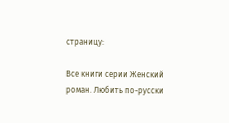страницу:

Все книги серии Женский роман. Любить по-русски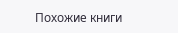Похожие книги